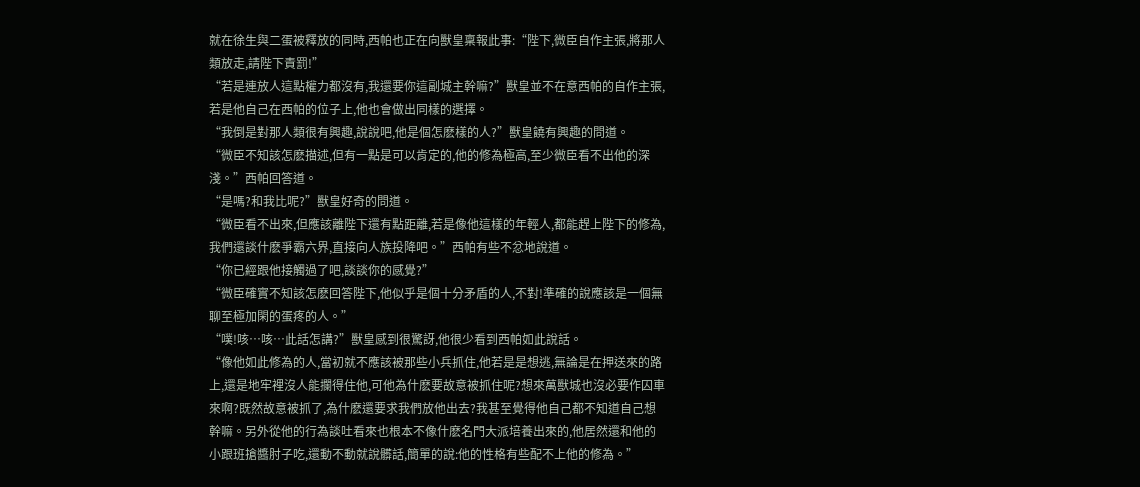就在徐生與二蛋被釋放的同時,西帕也正在向獸皇稟報此事:“陛下,微臣自作主張,將那人類放走,請陛下責罰!”
“若是連放人這點權力都沒有,我還要你這副城主幹嘛?”獸皇並不在意西帕的自作主張,若是他自己在西帕的位子上,他也會做出同樣的選擇。
“我倒是對那人類很有興趣,說說吧,他是個怎麽樣的人?”獸皇饒有興趣的問道。
“微臣不知該怎麽描述,但有一點是可以肯定的,他的修為極高,至少微臣看不出他的深淺。”西帕回答道。
“是嗎?和我比呢?”獸皇好奇的問道。
“微臣看不出來,但應該離陛下還有點距離,若是像他這樣的年輕人,都能趕上陛下的修為,我們還談什麽爭霸六界,直接向人族投降吧。”西帕有些不忿地說道。
“你已經跟他接觸過了吧,談談你的感覺?”
“微臣確實不知該怎麽回答陛下,他似乎是個十分矛盾的人,不對!準確的說應該是一個無聊至極加閑的蛋疼的人。”
“噗!咳…咳…此話怎講?”獸皇感到很驚訝,他很少看到西帕如此說話。
“像他如此修為的人,當初就不應該被那些小兵抓住,他若是是想逃,無論是在押送來的路上,還是地牢裡沒人能攔得住他,可他為什麽要故意被抓住呢?想來萬獸城也沒必要作囚車來啊?既然故意被抓了,為什麽還要求我們放他出去?我甚至覺得他自己都不知道自己想幹嘛。另外從他的行為談吐看來也根本不像什麽名門大派培養出來的,他居然還和他的小跟班搶醬肘子吃,還動不動就說髒話,簡單的說:他的性格有些配不上他的修為。”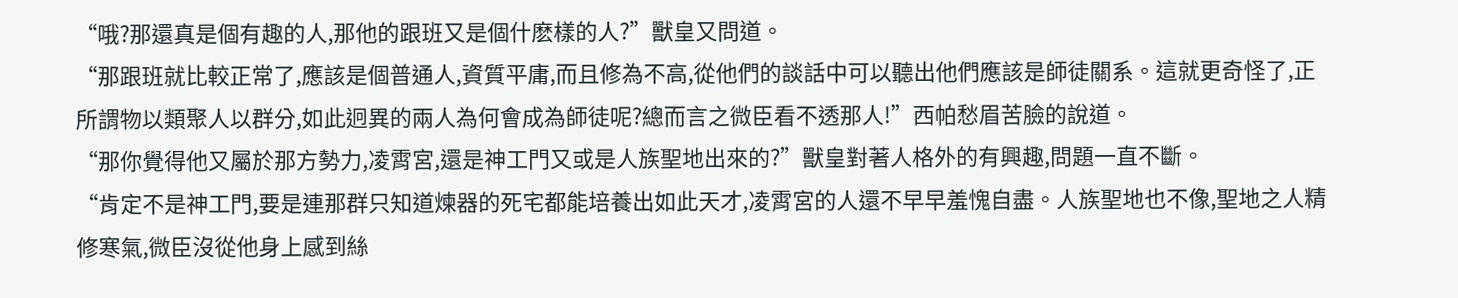“哦?那還真是個有趣的人,那他的跟班又是個什麽樣的人?”獸皇又問道。
“那跟班就比較正常了,應該是個普通人,資質平庸,而且修為不高,從他們的談話中可以聽出他們應該是師徒關系。這就更奇怪了,正所謂物以類聚人以群分,如此迥異的兩人為何會成為師徒呢?總而言之微臣看不透那人!”西帕愁眉苦臉的說道。
“那你覺得他又屬於那方勢力,凌霄宮,還是神工門又或是人族聖地出來的?”獸皇對著人格外的有興趣,問題一直不斷。
“肯定不是神工門,要是連那群只知道煉器的死宅都能培養出如此天才,凌霄宮的人還不早早羞愧自盡。人族聖地也不像,聖地之人精修寒氣,微臣沒從他身上感到絲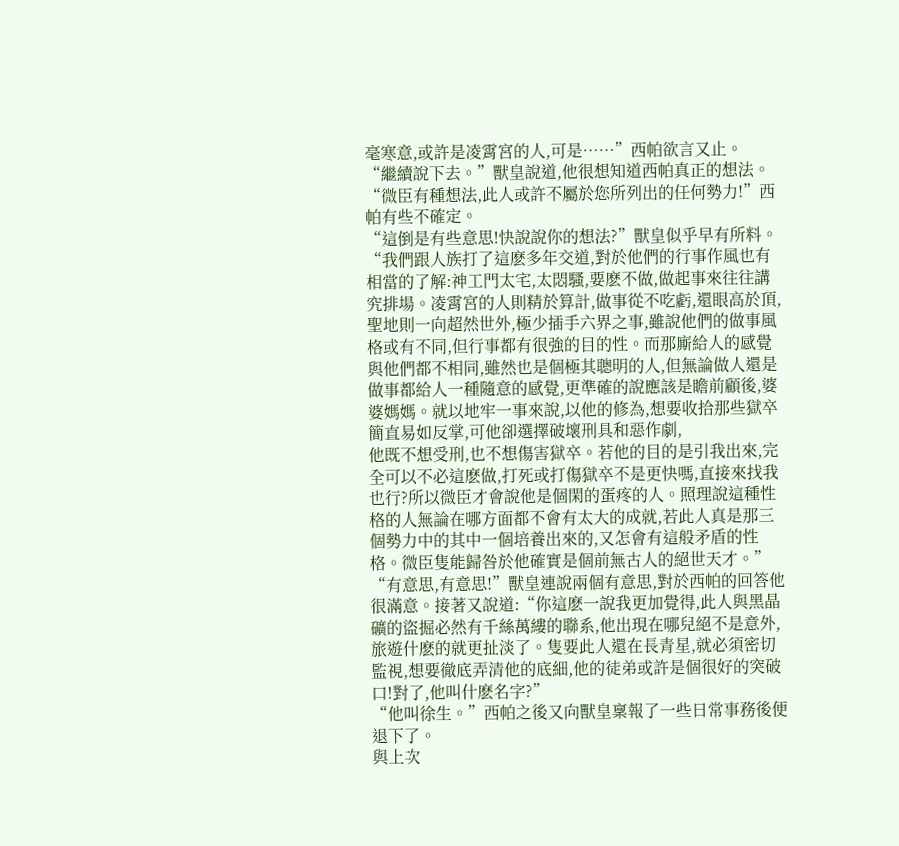毫寒意,或許是凌霄宮的人,可是……”西帕欲言又止。
“繼續說下去。”獸皇說道,他很想知道西帕真正的想法。
“微臣有種想法,此人或許不屬於您所列出的任何勢力!”西帕有些不確定。
“這倒是有些意思!快說說你的想法?”獸皇似乎早有所料。
“我們跟人族打了這麽多年交道,對於他們的行事作風也有相當的了解:神工門太宅,太悶騷,要麽不做,做起事來往往講究排場。凌霄宮的人則精於算計,做事從不吃虧,還眼高於頂,聖地則一向超然世外,極少插手六界之事,雖說他們的做事風格或有不同,但行事都有很強的目的性。而那廝給人的感覺與他們都不相同,雖然也是個極其聰明的人,但無論做人還是做事都給人一種隨意的感覺,更準確的說應該是瞻前顧後,婆婆媽媽。就以地牢一事來說,以他的修為,想要收拾那些獄卒簡直易如反掌,可他卻選擇破壞刑具和惡作劇,
他既不想受刑,也不想傷害獄卒。若他的目的是引我出來,完全可以不必這麽做,打死或打傷獄卒不是更快嗎,直接來找我也行?所以微臣才會說他是個閑的蛋疼的人。照理說這種性格的人無論在哪方面都不會有太大的成就,若此人真是那三個勢力中的其中一個培養出來的,又怎會有這般矛盾的性格。微臣隻能歸咎於他確實是個前無古人的絕世天才。” “有意思,有意思!”獸皇連說兩個有意思,對於西帕的回答他很滿意。接著又說道:“你這麽一說我更加覺得,此人與黑晶礦的盜掘必然有千絲萬縷的聯系,他出現在哪兒絕不是意外,旅遊什麽的就更扯淡了。隻要此人還在長青星,就必須密切監視,想要徹底弄清他的底細,他的徒弟或許是個很好的突破口!對了,他叫什麽名字?”
“他叫徐生。”西帕之後又向獸皇稟報了一些日常事務後便退下了。
與上次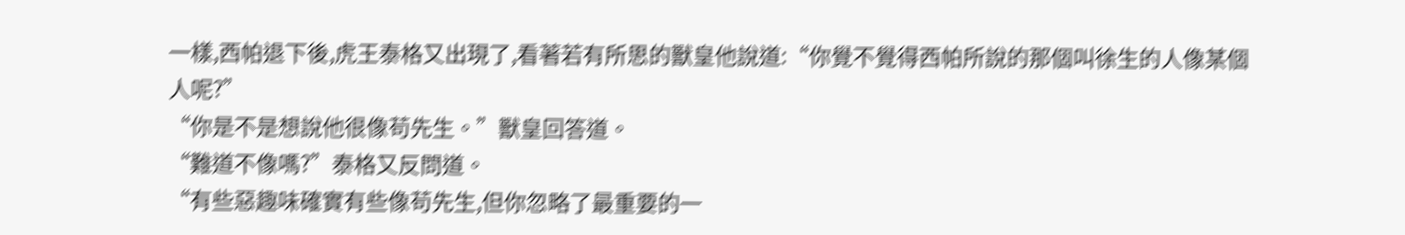一樣,西帕退下後,虎王泰格又出現了,看著若有所思的獸皇他說道:“你覺不覺得西帕所說的那個叫徐生的人像某個人呢?”
“你是不是想說他很像苟先生。”獸皇回答道。
“難道不像嗎?”泰格又反問道。
“有些惡趣味確實有些像苟先生,但你忽略了最重要的一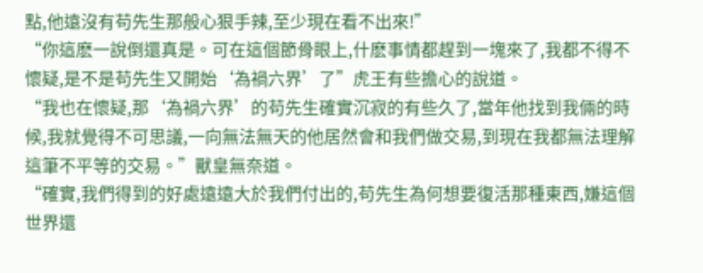點,他遠沒有苟先生那般心狠手辣,至少現在看不出來!”
“你這麽一說倒還真是。可在這個節骨眼上,什麽事情都趕到一塊來了,我都不得不懷疑,是不是苟先生又開始‘為禍六界’了”虎王有些擔心的說道。
“我也在懷疑,那‘為禍六界’的苟先生確實沉寂的有些久了,當年他找到我倆的時候,我就覺得不可思議,一向無法無天的他居然會和我們做交易,到現在我都無法理解這筆不平等的交易。”獸皇無奈道。
“確實,我們得到的好處遠遠大於我們付出的,苟先生為何想要復活那種東西,嫌這個世界還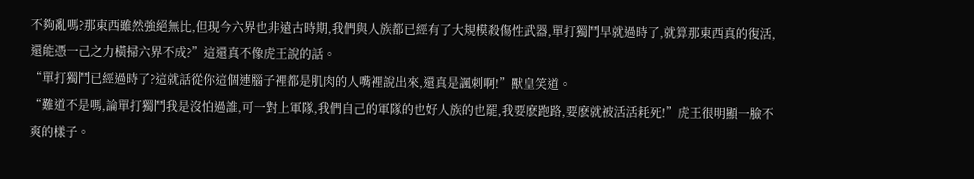不夠亂嗎?那東西雖然強絕無比,但現今六界也非遠古時期,我們與人族都已經有了大規模殺傷性武器,單打獨鬥早就過時了,就算那東西真的復活,還能憑一己之力橫掃六界不成?”這還真不像虎王說的話。
“單打獨鬥已經過時了?這就話從你這個連腦子裡都是肌肉的人嘴裡說出來,還真是諷刺啊!”獸皇笑道。
“難道不是嗎,論單打獨鬥我是沒怕過誰,可一對上軍隊,我們自己的軍隊的也好人族的也罷,我要麽跑路,要麽就被活活耗死!”虎王很明顯一臉不爽的樣子。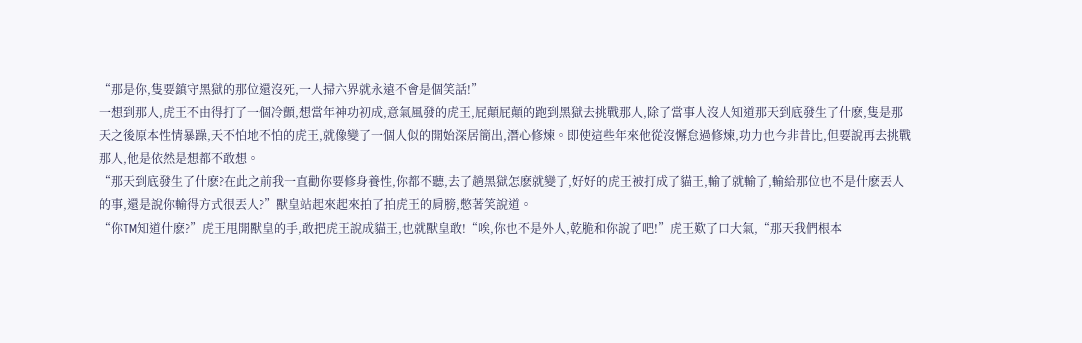“那是你,隻要鎮守黑獄的那位還沒死,一人掃六界就永遠不會是個笑話!”
一想到那人,虎王不由得打了一個冷顫,想當年神功初成,意氣風發的虎王,屁顛屁顛的跑到黑獄去挑戰那人,除了當事人沒人知道那天到底發生了什麽,隻是那天之後原本性情暴躁,天不怕地不怕的虎王,就像變了一個人似的開始深居簡出,潛心修煉。即使這些年來他從沒懈怠過修煉,功力也今非昔比,但要說再去挑戰那人,他是依然是想都不敢想。
“那天到底發生了什麽?在此之前我一直勸你要修身養性,你都不聽,去了趟黑獄怎麽就變了,好好的虎王被打成了貓王,輸了就輸了,輸給那位也不是什麽丟人的事,還是說你輸得方式很丟人?”獸皇站起來起來拍了拍虎王的肩膀,憋著笑說道。
“你TM知道什麽?”虎王甩開獸皇的手,敢把虎王說成貓王,也就獸皇敢!“唉,你也不是外人,乾脆和你說了吧!”虎王歎了口大氣,“那天我們根本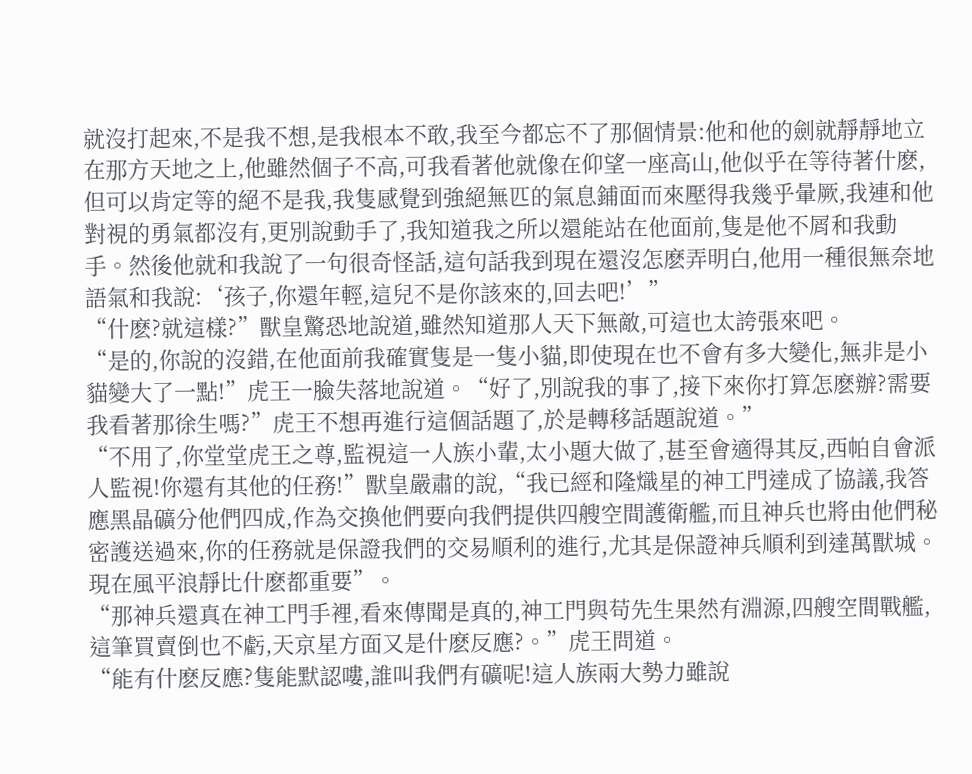就沒打起來,不是我不想,是我根本不敢,我至今都忘不了那個情景:他和他的劍就靜靜地立在那方天地之上,他雖然個子不高,可我看著他就像在仰望一座高山,他似乎在等待著什麽,但可以肯定等的絕不是我,我隻感覺到強絕無匹的氣息鋪面而來壓得我幾乎暈厥,我連和他對視的勇氣都沒有,更別說動手了,我知道我之所以還能站在他面前,隻是他不屑和我動手。然後他就和我說了一句很奇怪話,這句話我到現在還沒怎麽弄明白,他用一種很無奈地語氣和我說:‘孩子,你還年輕,這兒不是你該來的,回去吧!’”
“什麽?就這樣?”獸皇驚恐地說道,雖然知道那人天下無敵,可這也太誇張來吧。
“是的,你說的沒錯,在他面前我確實隻是一隻小貓,即使現在也不會有多大變化,無非是小貓變大了一點!”虎王一臉失落地說道。“好了,別說我的事了,接下來你打算怎麽辦?需要我看著那徐生嗎?”虎王不想再進行這個話題了,於是轉移話題說道。”
“不用了,你堂堂虎王之尊,監視這一人族小輩,太小題大做了,甚至會適得其反,西帕自會派人監視!你還有其他的任務!”獸皇嚴肅的說,“我已經和隆熾星的神工門達成了協議,我答應黑晶礦分他們四成,作為交換他們要向我們提供四艘空間護衛艦,而且神兵也將由他們秘密護送過來,你的任務就是保證我們的交易順利的進行,尤其是保證神兵順利到達萬獸城。現在風平浪靜比什麽都重要”。
“那神兵還真在神工門手裡,看來傳聞是真的,神工門與苟先生果然有淵源,四艘空間戰艦,這筆買賣倒也不虧,天京星方面又是什麽反應?。”虎王問道。
“能有什麽反應?隻能默認嘍,誰叫我們有礦呢!這人族兩大勢力雖說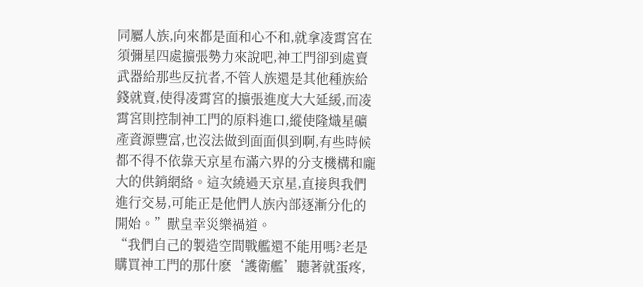同屬人族,向來都是面和心不和,就拿凌霄宮在須彌星四處擴張勢力來說吧,神工門卻到處賣武器給那些反抗者,不管人族還是其他種族給錢就賣,使得凌霄宮的擴張進度大大延緩,而凌霄宮則控制神工門的原料進口,縱使隆熾星礦產資源豐富,也沒法做到面面俱到啊,有些時候都不得不依靠天京星布滿六界的分支機構和龐大的供銷網絡。這次繞過天京星,直接與我們進行交易,可能正是他們人族內部逐漸分化的開始。”獸皇幸災樂禍道。
“我們自己的製造空間戰艦還不能用嗎?老是購買神工門的那什麽‘護衛艦’聽著就蛋疼,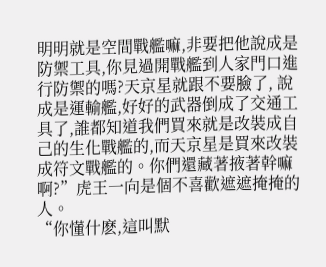明明就是空間戰艦嘛,非要把他說成是防禦工具,你見過開戰艦到人家門口進行防禦的嗎?天京星就跟不要臉了, 說成是運輸艦,好好的武器倒成了交通工具了,誰都知道我們買來就是改裝成自己的生化戰艦的,而天京星是買來改裝成符文戰艦的。你們還藏著掖著幹嘛啊?”虎王一向是個不喜歡遮遮掩掩的人。
“你懂什麽,這叫默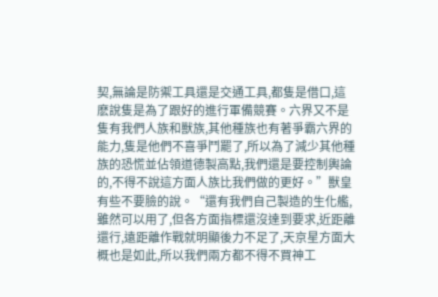契,無論是防禦工具還是交通工具,都隻是借口,這麽說隻是為了跟好的進行軍備競賽。六界又不是隻有我們人族和獸族,其他種族也有著爭霸六界的能力,隻是他們不喜爭鬥罷了,所以為了減少其他種族的恐慌並佔領道德製高點,我們還是要控制輿論的,不得不說這方面人族比我們做的更好。”獸皇有些不要臉的說。“還有我們自己製造的生化艦,雖然可以用了,但各方面指標還沒達到要求,近距離還行,遠距離作戰就明顯後力不足了,天京星方面大概也是如此,所以我們兩方都不得不買神工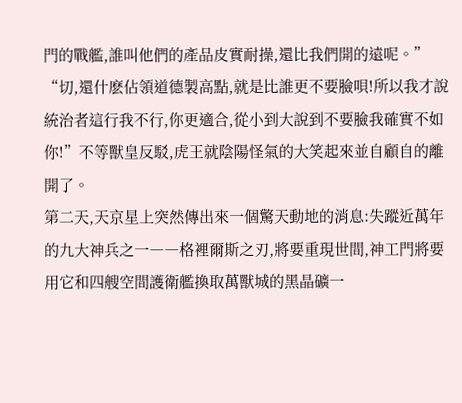門的戰艦,誰叫他們的產品皮實耐操,還比我們開的遠呢。”
“切,還什麽佔領道德製高點,就是比誰更不要臉唄!所以我才說統治者這行我不行,你更適合,從小到大說到不要臉我確實不如你!”不等獸皇反駁,虎王就陰陽怪氣的大笑起來並自顧自的離開了。
第二天,天京星上突然傳出來一個驚天動地的消息:失蹤近萬年的九大神兵之一――格裡爾斯之刃,將要重現世間,神工門將要用它和四艘空間護衛艦換取萬獸城的黑晶礦一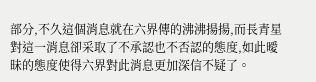部分,不久這個消息就在六界傳的沸沸揚揚,而長青星對這一消息卻采取了不承認也不否認的態度,如此曖昧的態度使得六界對此消息更加深信不疑了。